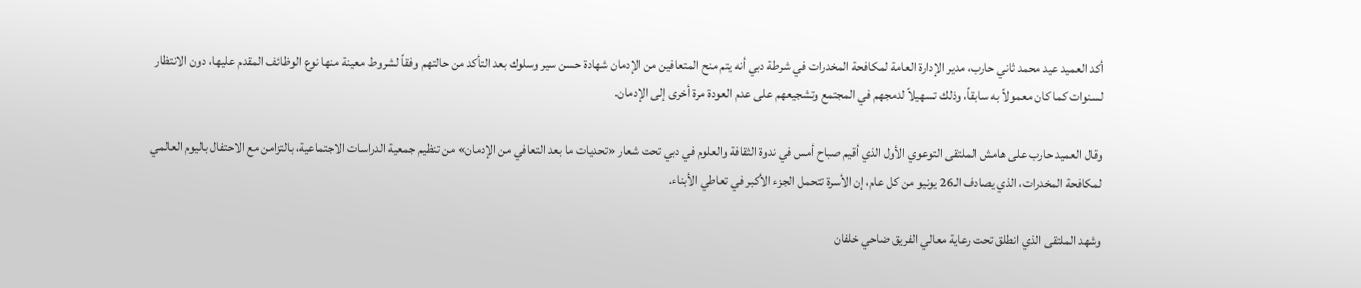أكد العميد عيد محمد ثاني حارب، مدير الإدارة العامة لمكافحة المخدرات في شرطة دبي أنه يتم منح المتعافين من الإدمان شهادة حسن سير وسلوك بعد التأكد من حالتهم وفقاً لشروط معينة منها نوع الوظائف المقدم عليها، دون الانتظار لسنوات كما كان معمولاً به سابقاً، وذلك تسهيلاً لدمجهم في المجتمع وتشجيعهم على عدم العودة مرة أخرى إلى الإدمان.

وقال العميد حارب على هامش الملتقى التوعوي الأول الذي أقيم صباح أمس في ندوة الثقافة والعلوم في دبي تحت شعار «تحديات ما بعد التعافي من الإدمان» من تنظيم جمعية الدراسات الاجتماعية، بالتزامن مع الاحتفال باليوم العالمي لمكافحة المخدرات، الذي يصادف الـ26 يونيو من كل عام، إن الأسرة تتحمل الجزء الأكبر في تعاطي الأبناء.

وشهد الملتقى الذي انطلق تحت رعاية معالي الفريق ضاحي خلفان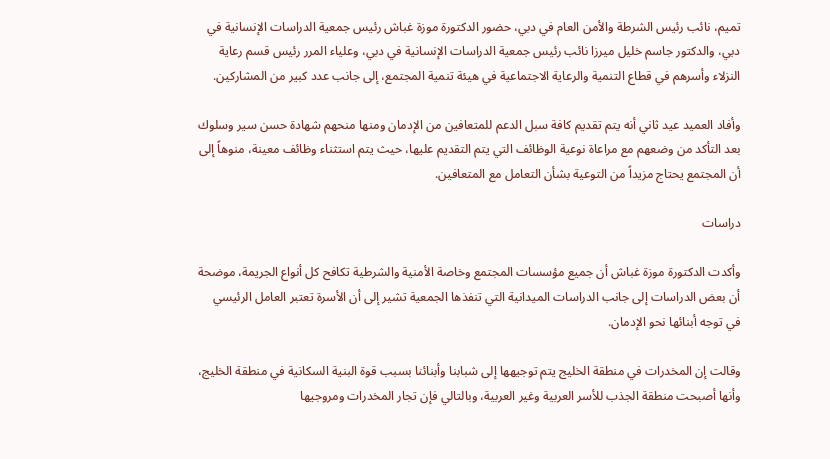تميم، نائب رئيس الشرطة والأمن العام في دبي، حضور الدكتورة موزة غباش رئيس جمعية الدراسات الإنسانية في دبي، والدكتور جاسم خليل ميرزا نائب رئيس جمعية الدراسات الإنسانية في دبي، وعلياء المرر رئيس قسم رعاية النزلاء وأسرهم في قطاع التنمية والرعاية الاجتماعية في هيئة تنمية المجتمع، إلى جانب عدد كبير من المشاركين.

وأفاد العميد عيد ثاني أنه يتم تقديم كافة سبل الدعم للمتعافين من الإدمان ومنها منحهم شهادة حسن سير وسلوك بعد التأكد من وضعهم مع مراعاة نوعية الوظائف التي يتم التقديم عليها، حيث يتم استثناء وظائف معينة، منوهاً إلى أن المجتمع يحتاج مزيداً من التوعية بشأن التعامل مع المتعافين.

دراسات

وأكدت الدكتورة موزة غباش أن جميع مؤسسات المجتمع وخاصة الأمنية والشرطية تكافح كل أنواع الجريمة، موضحة أن بعض الدراسات إلى جانب الدراسات الميدانية التي تنفذها الجمعية تشير إلى أن الأسرة تعتبر العامل الرئيسي في توجه أبنائها نحو الإدمان.

وقالت إن المخدرات في منطقة الخليج يتم توجيهها إلى شبابنا وأبنائنا بسبب قوة البنية السكانية في منطقة الخليج، وأنها أصبحت منطقة الجذب للأسر العربية وغير العربية، وبالتالي فإن تجار المخدرات ومروجيها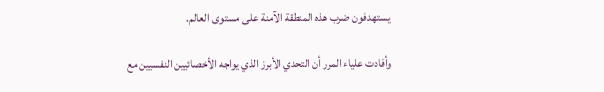يستهدفون ضرب هذه المنطقة الآمنة على مستوى العالم.

وأفادت علياء المرر أن التحدي الأبرز الذي يواجه الأخصائيين النفسيين مع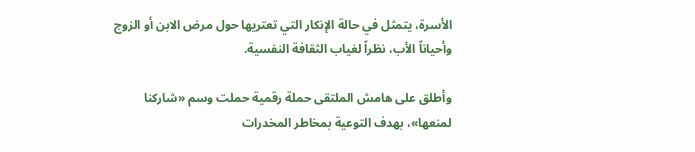الأسرة، يتمثل في حالة الإنكار التي تعتريها حول مرض الابن أو الزوج وأحياناً الأب، نظراً لغياب الثقافة النفسية.

وأطلق على هامش الملتقى حملة رقمية حملت وسم «شاركنا لمنعها»، بهدف التوعية بمخاطر المخدرات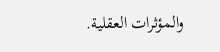والمؤثرات العقلية.